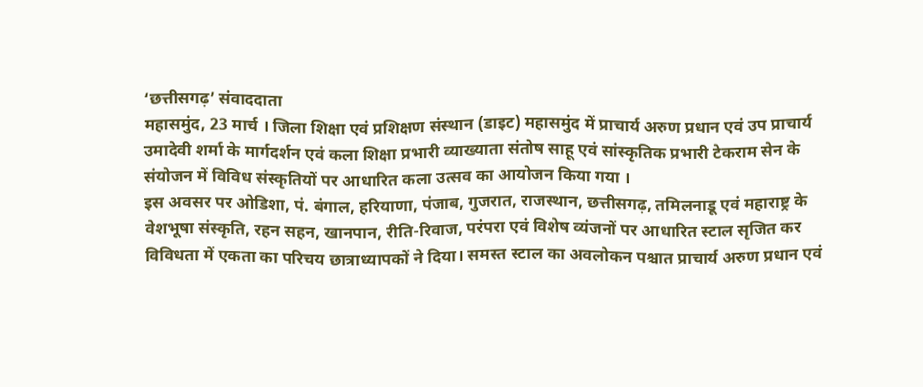‘छत्तीसगढ़’ संवाददाता
महासमुंद, 23 मार्च । जिला शिक्षा एवं प्रशिक्षण संस्थान (डाइट) महासमुंद में प्राचार्य अरुण प्रधान एवं उप प्राचार्य उमादेवी शर्मा के मार्गदर्शन एवं कला शिक्षा प्रभारी व्याख्याता संतोष साहू एवं सांस्कृतिक प्रभारी टेकराम सेन के संयोजन में विविध संस्कृतियों पर आधारित कला उत्सव का आयोजन किया गया ।
इस अवसर पर ओडिशा, पं. बंगाल, हरियाणा, पंजाब, गुजरात, राजस्थान, छत्तीसगढ़, तमिलनाडू एवं महाराष्ट्र के वेशभूषा संस्कृति, रहन सहन, खानपान, रीति-रिवाज, परंपरा एवं विशेष व्यंजनों पर आधारित स्टाल सृजित कर विविधता में एकता का परिचय छात्राध्यापकों ने दिया। समस्त स्टाल का अवलोकन पश्चात प्राचार्य अरुण प्रधान एवं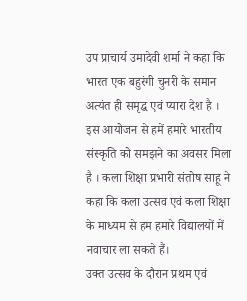उप प्राचार्य उमादेवी शर्मा ने कहा कि भारत एक बहुरंगी चुनरी के समान अत्यंत ही समृद्घ एवं प्यारा देश है ।
इस आयोजन से हमें हमारे भारतीय संस्कृति को समझने का अवसर मिला है । कला शिक्षा प्रभारी संतोष साहू ने कहा कि कला उत्सव एवं कला शिक्षा के माध्यम से हम हमारे विद्यालयों में नवाचार ला सकते हैं।
उक्त उत्सव के दौरान प्रथम एवं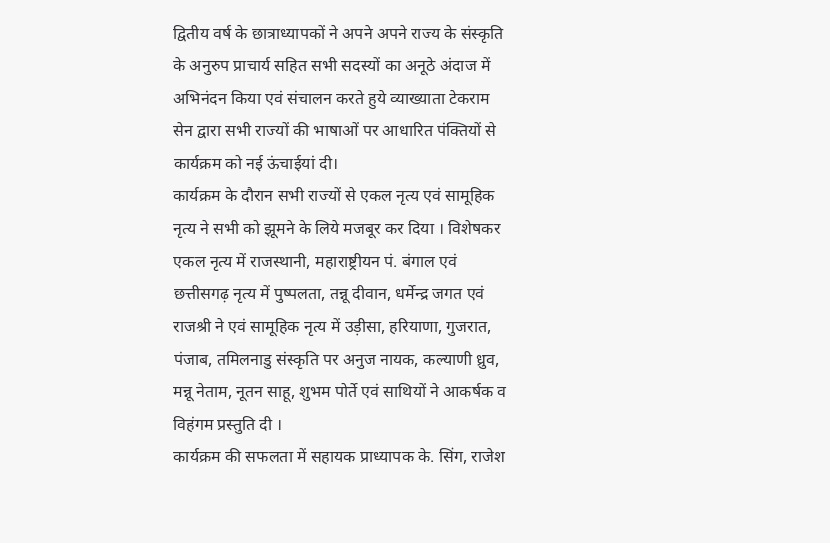द्वितीय वर्ष के छात्राध्यापकों ने अपने अपने राज्य के संस्कृति के अनुरुप प्राचार्य सहित सभी सदस्यों का अनूठे अंदाज में अभिनंदन किया एवं संचालन करते हुये व्याख्याता टेकराम सेन द्वारा सभी राज्यों की भाषाओं पर आधारित पंक्तियों से कार्यक्रम को नई ऊंचाईयां दी।
कार्यक्रम के दौरान सभी राज्यों से एकल नृत्य एवं सामूहिक नृत्य ने सभी को झूमने के लिये मजबूर कर दिया । विशेषकर एकल नृत्य में राजस्थानी, महाराष्ट्रीयन पं. बंगाल एवं छत्तीसगढ़ नृत्य में पुष्पलता, तन्नू दीवान, धर्मेन्द्र जगत एवं राजश्री ने एवं सामूहिक नृत्य में उड़ीसा, हरियाणा, गुजरात, पंजाब, तमिलनाडु संस्कृति पर अनुज नायक, कल्याणी ध्रुव, मन्नू नेताम, नूतन साहू, शुभम पोर्ते एवं साथियों ने आकर्षक व विहंगम प्रस्तुति दी ।
कार्यक्रम की सफलता में सहायक प्राध्यापक के. सिंग, राजेश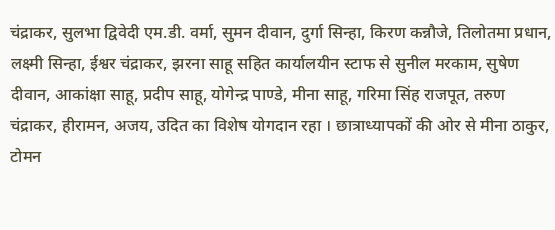चंद्राकर, सुलभा द्विवेदी एम.डी. वर्मा, सुमन दीवान, दुर्गा सिन्हा, किरण कन्नौजे, तिलोतमा प्रधान, लक्ष्मी सिन्हा, ईश्वर चंद्राकर, झरना साहू सहित कार्यालयीन स्टाफ से सुनील मरकाम, सुषेण दीवान, आकांक्षा साहू, प्रदीप साहू, योगेन्द्र पाण्डे, मीना साहू, गरिमा सिंह राजपूत, तरुण चंद्राकर, हीरामन, अजय, उदित का विशेष योगदान रहा । छात्राध्यापकों की ओर से मीना ठाकुर, टोमन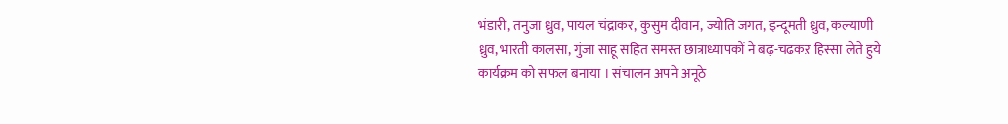भंडारी, तनुजा ध्रुव, पायल चंद्राकर, कुसुम दीवान, ज्योति जगत, इन्दूमती ध्रुव, कल्याणी ध्रुव, भारती कालसा, गुंजा साहू सहित समस्त छात्राध्यापकों ने बढ़-चढकऱ हिस्सा लेते हुये कार्यक्रम को सफल बनाया । संचालन अपने अनूठे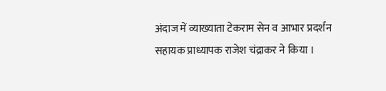अंदाज में व्याख्याता टेकराम सेन व आभार प्रदर्शन सहायक प्राध्यापक राजेश चंद्राकर ने किया ।